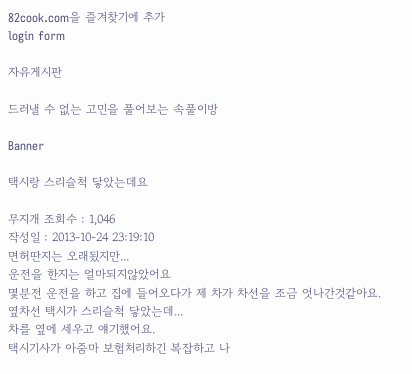82cook.com을 즐겨찾기에 추가
login form

자유게시판

드러낼 수 없는 고민을 풀어보는 속풀이방

Banner

택시랑 스리슬척 닿았는데요

무지개 조회수 : 1,046
작성일 : 2013-10-24 23:19:10
면허딴지는 오래됬지만...
운전을 한지는 얼마되지않았어요
몇분전 운전을 하고 집에 들어오다가 제 차가 차선을 조금 엇나간것같아요.
옆차선 택시가 스리슬척 닿았는데...
차를 옆에 세우고 얘기했어요.
택시기사가 아줌마 보험처리하긴 복잡하고 나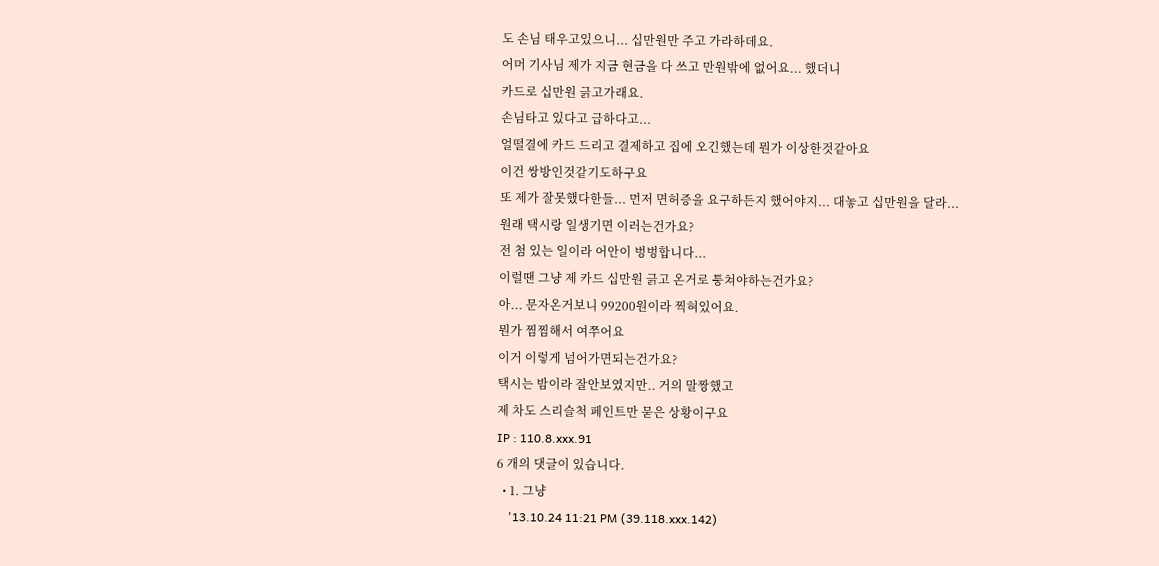도 손님 태우고있으니... 십만원만 주고 가라하데요.
어머 기사님 제가 지금 현금을 다 쓰고 만원밖에 없어요... 했더니
카드로 십만원 긁고가래요.
손님타고 있다고 급하다고...
얼떨결에 카드 드리고 결제하고 집에 오긴했는데 뭔가 이상한것같아요
이건 쌍방인것같기도하구요
또 제가 잘못했다한들... 먼저 면허증을 요구하든지 했어야지... 대놓고 십만원을 달라...
원래 택시랑 일생기면 이러는건가요?
전 첨 있는 일이라 어안이 벙벙합니다...
이럴땐 그냥 제 카드 십만원 긁고 온거로 퉁쳐야하는건가요?
아... 문자온거보니 99200원이라 찍혀있어요.
뭔가 찜찜해서 여쭈어요
이거 이렇게 넘어가면되는건가요?
택시는 밤이라 잘안보였지만.. 거의 말짱했고
제 차도 스리슬척 페인트만 묻은 상황이구요
IP : 110.8.xxx.91
6 개의 댓글이 있습니다.
  • 1. 그냥
    '13.10.24 11:21 PM (39.118.xxx.142)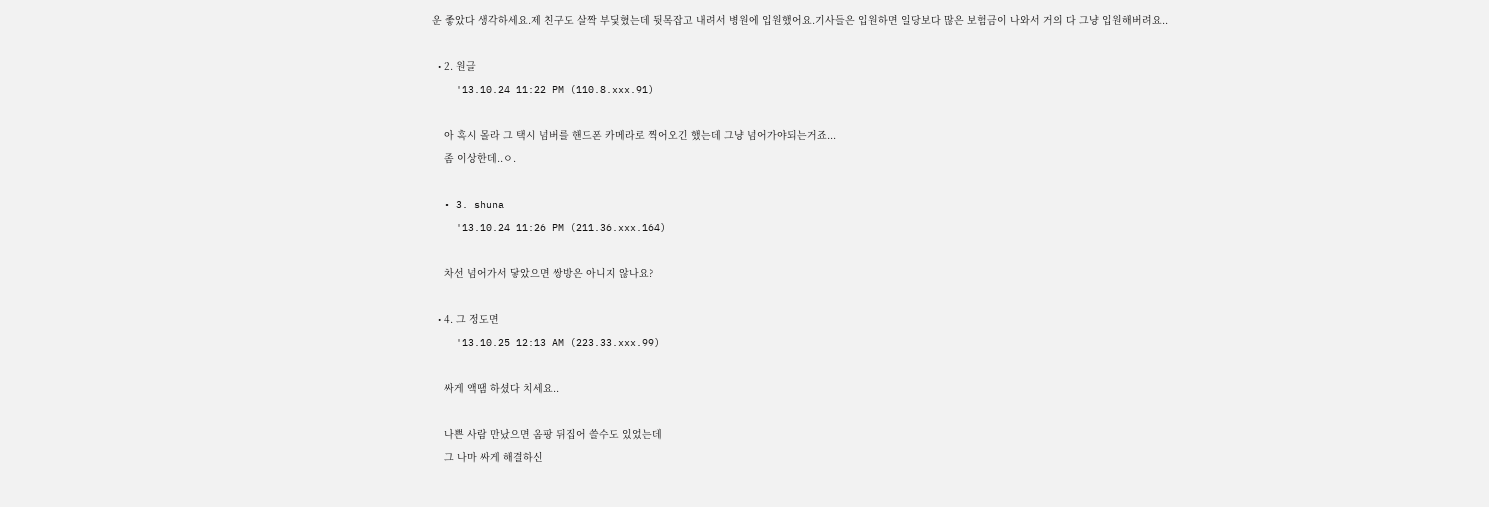운 좋았다 생각하세요.제 친구도 살짝 부딫혔는데 뒷목잡고 내려서 병원에 입원했어요.기사들은 입원하면 일당보다 많은 보험금이 나와서 거의 다 그냥 입원해버려요..

  • 2. 원글
    '13.10.24 11:22 PM (110.8.xxx.91)

    아 혹시 몰라 그 택시 넘버를 핸드폰 카메라로 찍어오긴 했는데 그냥 넘어가야되는거죠...
    좀 이상한데..ㅇ.

  • 3. shuna
    '13.10.24 11:26 PM (211.36.xxx.164)

    차선 넘어가서 닿았으면 쌍방은 아니지 않나요?

  • 4. 그 정도면
    '13.10.25 12:13 AM (223.33.xxx.99)

    싸게 액땜 하셨다 치세요..

    나쁜 사람 만났으면 옴팡 뒤집어 쓸수도 있었는데
    그 나마 싸게 해결하신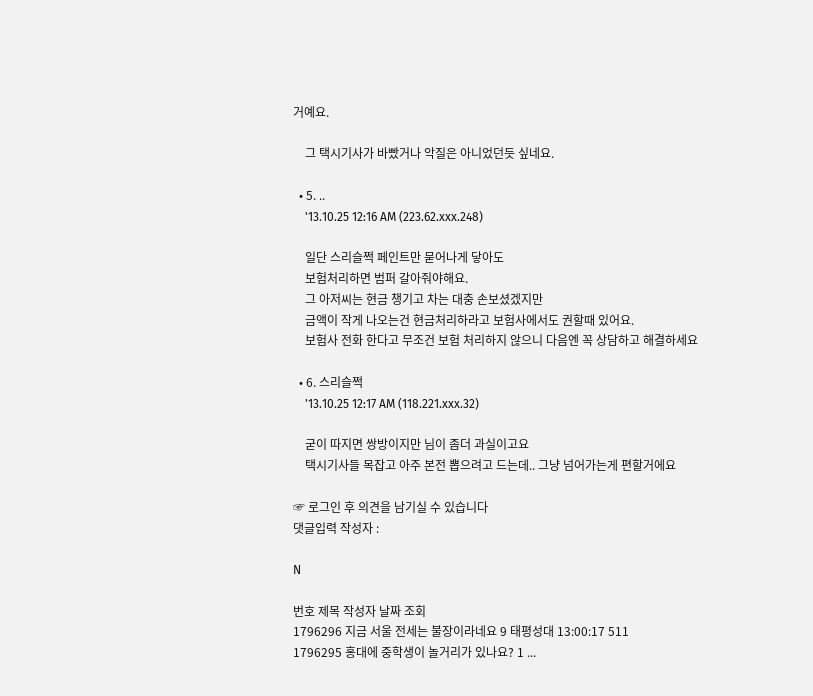거예요.

    그 택시기사가 바빴거나 악질은 아니었던듯 싶네요.

  • 5. ..
    '13.10.25 12:16 AM (223.62.xxx.248)

    일단 스리슬쩍 페인트만 묻어나게 닿아도
    보험처리하면 범퍼 갈아줘야해요.
    그 아저씨는 현금 챙기고 차는 대충 손보셨겠지만
    금액이 작게 나오는건 현금처리하라고 보험사에서도 권할때 있어요.
    보험사 전화 한다고 무조건 보험 처리하지 않으니 다음엔 꼭 상담하고 해결하세요

  • 6. 스리슬쩍
    '13.10.25 12:17 AM (118.221.xxx.32)

    굳이 따지면 쌍방이지만 님이 좀더 과실이고요
    택시기사들 목잡고 아주 본전 뽑으려고 드는데.. 그냥 넘어가는게 편할거에요

☞ 로그인 후 의견을 남기실 수 있습니다
댓글입력 작성자 :

N

번호 제목 작성자 날짜 조회
1796296 지금 서울 전세는 불장이라네요 9 태평성대 13:00:17 511
1796295 홍대에 중학생이 놀거리가 있나요? 1 ...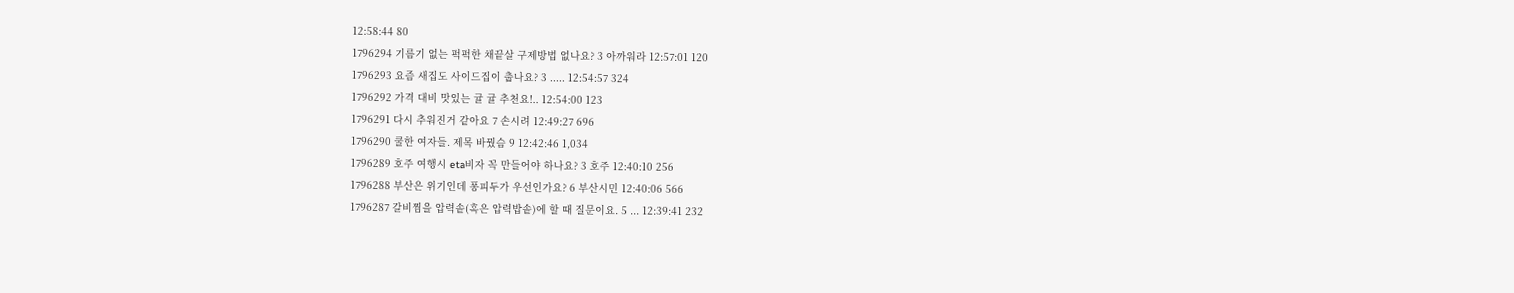12:58:44 80
1796294 기름기 없는 퍽퍽한 채끝살 구제방법 없나요? 3 아까워라 12:57:01 120
1796293 요즘 새집도 사이드집이 춥나요? 3 ..... 12:54:57 324
1796292 가격 대비 맛있는 귤 귤 추천요!.. 12:54:00 123
1796291 다시 추워진거 같아요 7 손시려 12:49:27 696
1796290 쿨한 여자들. 제목 바꿨슴 9 12:42:46 1,034
1796289 호주 여행시 eta비자 꼭 만들어야 하나요? 3 호주 12:40:10 256
1796288 부산은 위기인데 퐁피두가 우선인가요? 6 부산시민 12:40:06 566
1796287 갈비찜을 압력솥(혹은 압력밥솥)에 할 때 질문이요. 5 ... 12:39:41 232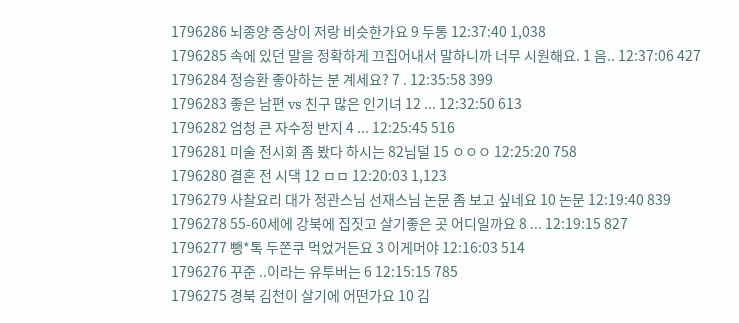1796286 뇌종양 증상이 저랑 비슷한가요 9 두통 12:37:40 1,038
1796285 속에 있던 말을 정확하게 끄집어내서 말하니까 너무 시원해요. 1 음.. 12:37:06 427
1796284 정승환 좋아하는 분 계세요? 7 . 12:35:58 399
1796283 좋은 남편 vs 친구 많은 인기녀 12 ... 12:32:50 613
1796282 엄청 큰 자수정 반지 4 ... 12:25:45 516
1796281 미술 전시회 좀 봤다 하시는 82님덜 15 ㅇㅇㅇ 12:25:20 758
1796280 결혼 전 시댁 12 ㅁㅁ 12:20:03 1,123
1796279 사찰요리 대가 정관스님 선재스님 논문 좀 보고 싶네요 10 논문 12:19:40 839
1796278 55-60세에 강북에 집짓고 살기좋은 곳 어디일까요 8 ... 12:19:15 827
1796277 뺑*톡 두쫀쿠 먹었거든요 3 이게머야 12:16:03 514
1796276 꾸준 ..이라는 유투버는 6 12:15:15 785
1796275 경북 김천이 살기에 어떤가요 10 김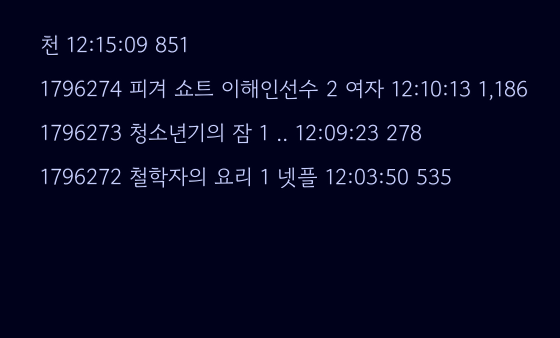천 12:15:09 851
1796274 피겨 쇼트 이해인선수 2 여자 12:10:13 1,186
1796273 청소년기의 잠 1 .. 12:09:23 278
1796272 철학자의 요리 1 넷플 12:03:50 535